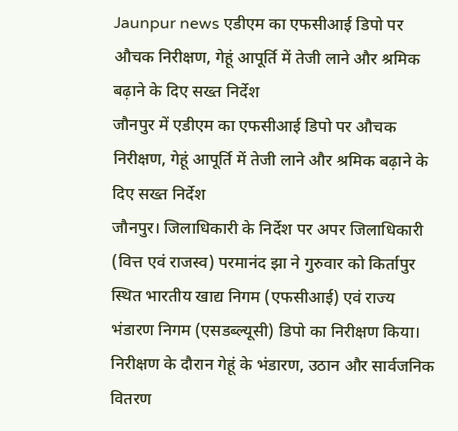Jaunpur news एडीएम का एफसीआई डिपो पर औचक निरीक्षण, गेहूं आपूर्ति में तेजी लाने और श्रमिक बढ़ाने के दिए सख्त निर्देश
जौनपुर में एडीएम का एफसीआई डिपो पर औचक निरीक्षण, गेहूं आपूर्ति में तेजी लाने और श्रमिक बढ़ाने के दिए सख्त निर्देश
जौनपुर। जिलाधिकारी के निर्देश पर अपर जिलाधिकारी (वित्त एवं राजस्व) परमानंद झा ने गुरुवार को किर्तापुर स्थित भारतीय खाद्य निगम (एफसीआई) एवं राज्य भंडारण निगम (एसडब्ल्यूसी) डिपो का निरीक्षण किया। निरीक्षण के दौरान गेहूं के भंडारण, उठान और सार्वजनिक वितरण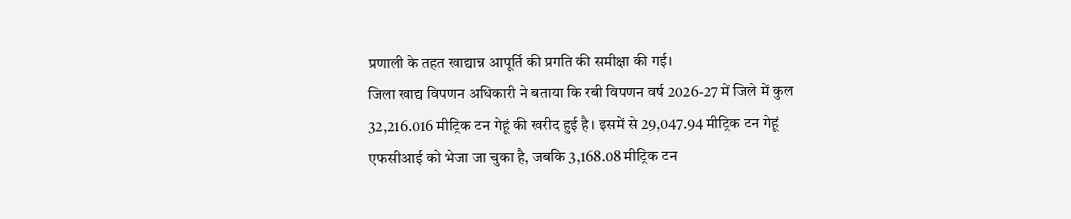प्रणाली के तहत खाद्यान्न आपूर्ति की प्रगति की समीक्षा की गई।
जिला खाद्य विपणन अधिकारी ने बताया कि रबी विपणन वर्ष 2026-27 में जिले में कुल 32,216.016 मीट्रिक टन गेहूं की खरीद हुई है। इसमें से 29,047.94 मीट्रिक टन गेहूं एफसीआई को भेजा जा चुका है, जबकि 3,168.08 मीट्रिक टन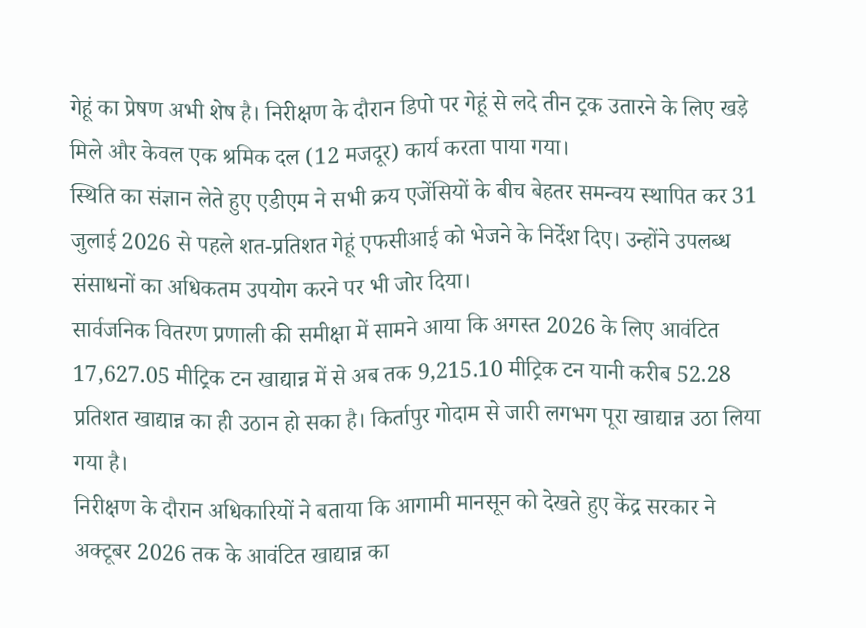गेहूं का प्रेषण अभी शेष है। निरीक्षण के दौरान डिपो पर गेहूं से लदे तीन ट्रक उतारने के लिए खड़े मिले और केवल एक श्रमिक दल (12 मजदूर) कार्य करता पाया गया।
स्थिति का संज्ञान लेते हुए एडीएम ने सभी क्रय एजेंसियों के बीच बेहतर समन्वय स्थापित कर 31 जुलाई 2026 से पहले शत-प्रतिशत गेहूं एफसीआई को भेजने के निर्देश दिए। उन्होंने उपलब्ध संसाधनों का अधिकतम उपयोग करने पर भी जोर दिया।
सार्वजनिक वितरण प्रणाली की समीक्षा में सामने आया कि अगस्त 2026 के लिए आवंटित 17,627.05 मीट्रिक टन खाद्यान्न में से अब तक 9,215.10 मीट्रिक टन यानी करीब 52.28 प्रतिशत खाद्यान्न का ही उठान हो सका है। किर्तापुर गोदाम से जारी लगभग पूरा खाद्यान्न उठा लिया गया है।
निरीक्षण के दौरान अधिकारियों ने बताया कि आगामी मानसून को देखते हुए केंद्र सरकार ने अक्टूबर 2026 तक के आवंटित खाद्यान्न का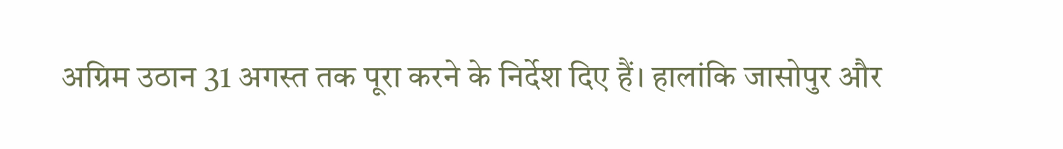अग्रिम उठान 31 अगस्त तक पूरा करने के निर्देश दिए हैं। हालांकि जासोपुर और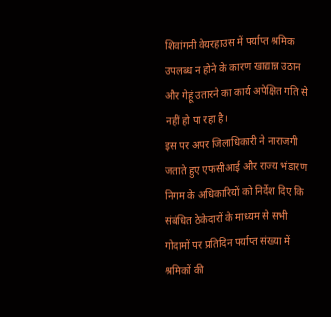शिवांगनी वेयरहाउस में पर्याप्त श्रमिक उपलब्ध न होने के कारण खाद्यान्न उठान और गेहूं उतारने का कार्य अपेक्षित गति से नहीं हो पा रहा है।
इस पर अपर जिलाधिकारी ने नाराजगी जताते हुए एफसीआई और राज्य भंडारण निगम के अधिकारियों को निर्देश दिए कि संबंधित ठेकेदारों के माध्यम से सभी गोदामों पर प्रतिदिन पर्याप्त संख्या में श्रमिकों की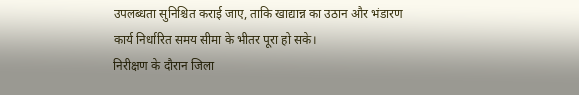उपलब्धता सुनिश्चित कराई जाए, ताकि खाद्यान्न का उठान और भंडारण कार्य निर्धारित समय सीमा के भीतर पूरा हो सके।
निरीक्षण के दौरान जिला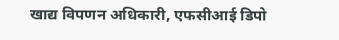खाद्य विपणन अधिकारी, एफसीआई डिपो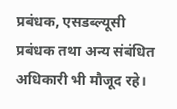प्रबंधक, एसडब्ल्यूसी प्रबंधक तथा अन्य संबंधित अधिकारी भी मौजूद रहे।